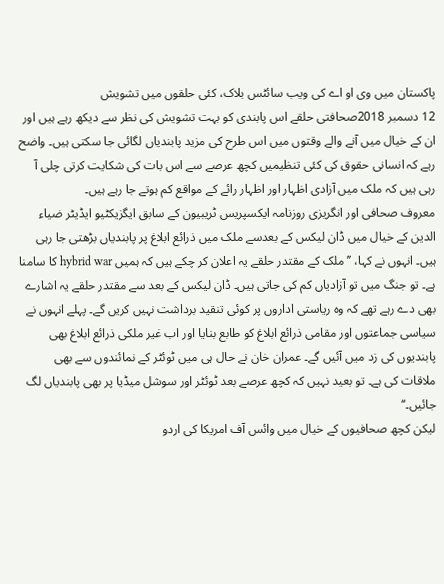پاکستان میں وی او اے کی ویب سائٹس بلاک، کئی حلقوں میں تشویش
12 دسمبر 2018صحافتی حلقے اس پابندی کو بہت تشویش کی نظر سے دیکھ رہے ہیں اور ان کے خیال میں آنے والے وقتوں میں اس طرح کی مزید پابندیاں لگائی جا سکتی ہیں۔ واضح رہے کہ انسانی حقوق کی کئی تنظیمیں کچھ عرصے سے اس بات کی شکایت کرتی چلی آ رہی ہیں کہ ملک میں آزادی اظہار اور اظہار رائے کے مواقع کم ہوتے جا رہے ہیں۔
معروف صحافی اور انگریزی روزنامہ ایکسپریس ٹریبیون کے سابق ایگزیکٹیو ایڈیٹر ضیاء الدین کے خیال میں ڈان لیکس کے بعدسے ملک میں ذرائع ابلاغ پر پابندیاں بڑھتی جا رہی ہیں۔ انہوں نے کہا، ’’ملک کے مقتدر حلقے یہ اعلان کر چکے ہیں کہ ہمیں hybrid war کا سامنا ہے۔ تو جنگ میں تو آزادیاں کم کی جاتی ہیں۔ ڈان لیکس کے بعد سے مقتدر حلقے یہ اشارے بھی دے رہے تھے کہ وہ ریاستی اداروں پر کوئی تنقید برداشت نہیں کریں گے۔ پہلے انہوں نے سیاسی جماعتوں اور مقامی ذرائع ابلاغ کو طابع بنایا اور اب غیر ملکی ذرائع ابلاغ بھی پابندیوں کی زد میں آئیں گے۔ عمران خان نے حال ہی میں ٹوئٹر کے نمائندوں سے بھی ملاقات کی ہے۔ تو بعید نہیں کہ کچھ عرصے بعد ٹوئٹر اور سوشل میڈیا پر بھی پابندیاں لگ جائیں۔‘‘
لیکن کچھ صحافیوں کے خیال میں وائس آف امریکا کی اردو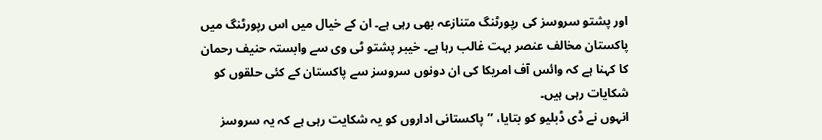اور پشتو سروسز کی رپورٹنگ متنازعہ بھی رہی ہے۔ ان کے خیال میں اس رپورٹنگ میں پاکستان مخالف عنصر بہت غالب رہا ہے۔ خیبر پشتو ٹی وی سے وابستہ حنیف رحمان کا کہنا ہے کہ وائس آف امریکا کی ان دونوں سروسز سے پاکستان کے کئی حلقوں کو شکایات رہی ہیں۔
انہوں نے ڈی ڈبلیو کو بتایا، ’’پاکستانی اداروں کو یہ شکایت رہی ہے کہ یہ سروسز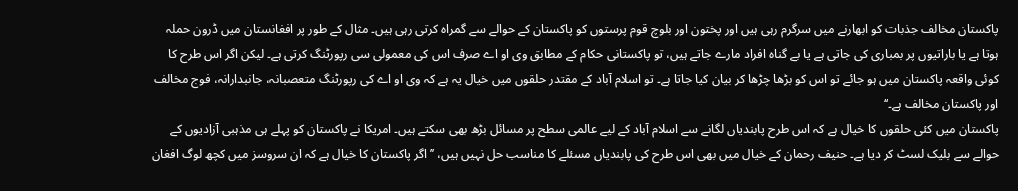پاکستان مخالف جذبات کو ابھارنے میں سرگرم رہی ہیں اور پختون اور بلوچ قوم پرستوں کو پاکستان کے حوالے سے گمراہ کرتی رہی ہیں۔ مثال کے طور پر افغانستان میں ڈرون حملہ ہوتا ہے یا باراتیوں پر بمباری کی جاتی ہے یا بے گناہ افراد مارے جاتے ہیں، تو پاکستانی حکام کے مطابق وی او اے صرف اس کی معمولی سی رپورٹنگ کرتی ہے۔ لیکن اگر اس طرح کا کوئی واقعہ پاکستان میں ہو جائے تو اس کو بڑھا چڑھا کر بیان کیا جاتا ہے۔ تو اسلام آباد کے مقتدر حلقوں میں خیال یہ ہے کہ وی او اے کی رپورٹنگ متعصبانہ، جانبدارانہ، فوج مخالف اور پاکستان مخالف ہے۔‘‘
پاکستان میں کئی حلقوں کا خیال ہے کہ اس طرح پابندیاں لگانے سے اسلام آباد کے لیے عالمی سطح پر مسائل بڑھ بھی سکتے ہیں۔ امریکا نے پاکستان کو پہلے ہی مذہبی آزادیوں کے حوالے سے بلیک لسٹ کر دیا ہے۔ حنیف رحمان کے خیال میں بھی اس طرح کی پابندیاں مسئلے کا مناسب حل نہیں ہیں، ’’اگر پاکستان کا خیال ہے کہ ان سروسز میں کچھ لوگ افغان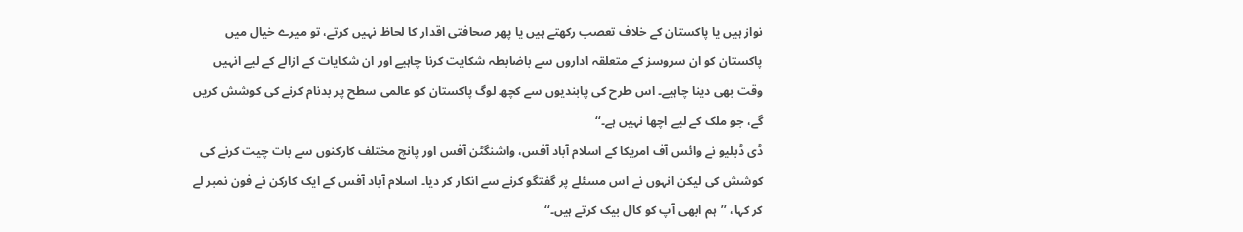نواز ہیں یا پاکستان کے خلاف تعصب رکھتے ہیں یا پھر صحافتی اقدار کا لحاظ نہیں کرتے، تو میرے خیال میں پاکستان کو ان سروسز کے متعلقہ اداروں سے باضابطہ شکایت کرنا چاہیے اور ان شکایات کے ازالے کے لیے انہیں وقت بھی دینا چاہیے۔ اس طرح کی پابندیوں سے کچھ لوگ پاکستان کو عالمی سطح پر بدنام کرنے کی کوشش کریں گے، جو ملک کے لیے اچھا نہیں ہے۔‘‘
ڈی ڈبلیو نے وائس آف امریکا کے اسلام آباد آفس، واشنگٹن آفس اور پانچ مختلف کارکنوں سے بات چیت کرنے کی کوشش کی لیکن انہوں نے اس مسئلے پر گفتگو کرنے سے انکار کر دیا۔ اسلام آباد آفس کے ایک کارکن نے فون نمبر لے کر کہا، ’’ہم ابھی آپ کو کال بیک کرتے ہیں۔‘‘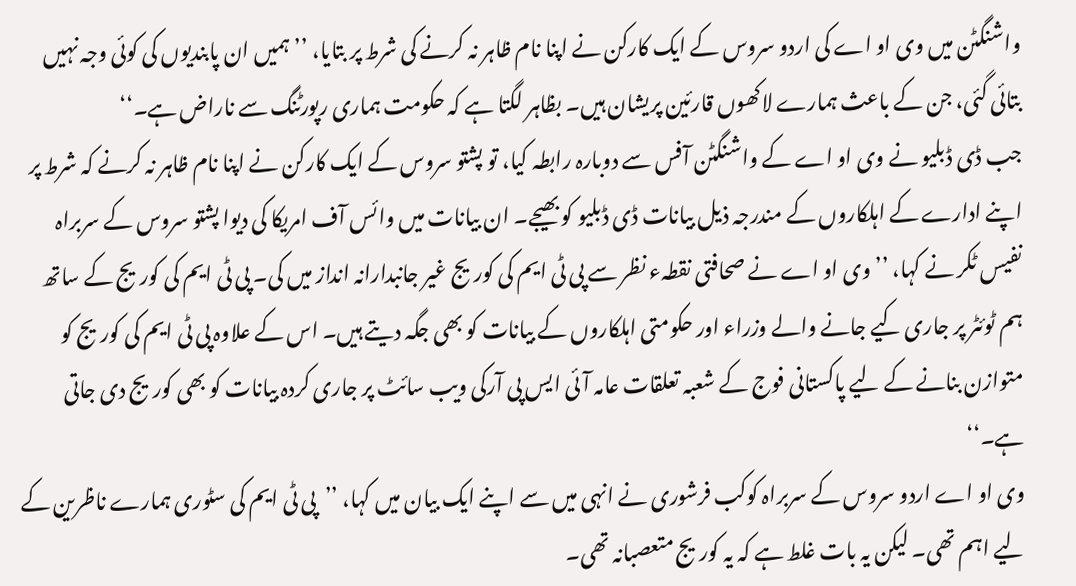واشنگٹن میں وی او اے کی اردو سروس کے ایک کارکن نے اپنا نام ظاہر نہ کرنے کی شرط پر بتایا، ’’ہمیں ان پابندیوں کی کوئی وجہ نہیں بتائی گئی، جن کے باعث ہمارے لاکھوں قارئین پریشان ہیں۔ بظاہر لگتا ہے کہ حکومت ہماری رپورٹنگ سے ناراض ہے۔‘‘
جب ڈی ڈبلیو نے وی او اے کے واشنگٹن آفس سے دوبارہ رابطہ کیا، تو پشتو سروس کے ایک کارکن نے اپنا نام ظاہر نہ کرنے کہ شرط پر اپنے ادارے کے اہلکاروں کے مندرجہ ذیل بیانات ڈی ڈبلیو کو بھیجے۔ ان بیانات میں وائس آف امریکا کی دیوا پشتو سروس کے سربراہ نفیس ٹکر نے کہا، ’’وی او اے نے صحافتی نقطہء نظر سے پی ٹی ایم کی کوریج غیر جانبدارانہ انداز میں کی۔ پی ٹی ایم کی کوریج کے ساتھ ہم ٹوئٹر پر جاری کیے جانے والے وزراء اور حکومتی اہلکاروں کے بیانات کو بھی جگہ دیتے ہیں۔ اس کے علاوہ پی ٹی ایم کی کوریج کو متوازن بنانے کے لیے پاکستانی فوج کے شعبہ تعلقات عامہ آئی ایس پی آرکی ویب سائٹ پر جاری کردہ بیانات کو بھی کوریج دی جاتی ہے۔‘‘
وی او اے اردو سروس کے سربراہ کوکب فرشوری نے انہی میں سے اپنے ایک بیان میں کہا، ’’پی ٹی ایم کی سٹوری ہمارے ناظرین کے لیے اہم تھی۔ لیکن یہ بات غلط ہے کہ یہ کوریج متعصبانہ تھی۔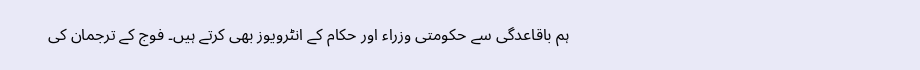ہم باقاعدگی سے حکومتی وزراء اور حکام کے انٹرویوز بھی کرتے ہیں۔ فوج کے ترجمان کی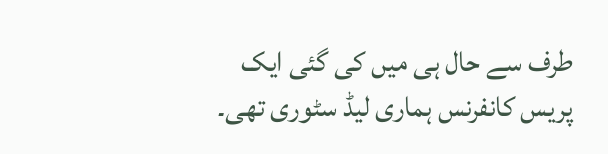طرف سے حال ہی میں کی گئی ایک پریس کانفرنس ہماری لیڈ سٹوری تھی۔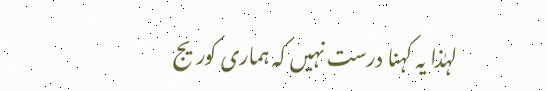لہٰذا یہ کہنا درست نہیں کہ ہماری کوریج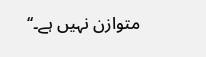متوازن نہیں ہے۔‘‘